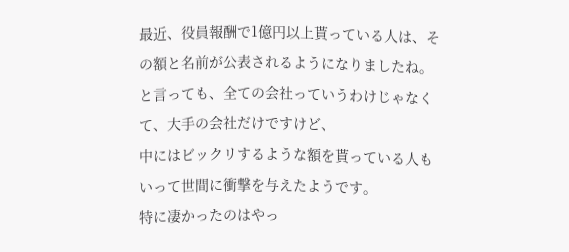最近、役員報酬で1億円以上貰っている人は、その額と名前が公表されるようになりましたね。
と言っても、全ての会社っていうわけじゃなくて、大手の会社だけですけど、
中にはビックリするような額を貰っている人もいって世間に衝撃を与えたようです。
特に凄かったのはやっ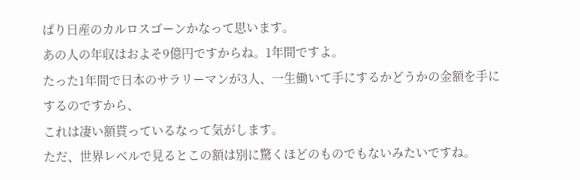ぱり日産のカルロスゴーンかなって思います。
あの人の年収はおよそ9億円ですからね。1年間ですよ。
たった1年間で日本のサラリーマンが3人、一生働いて手にするかどうかの金額を手にするのですから、
これは凄い額貰っているなって気がします。
ただ、世界レベルで見るとこの額は別に驚くほどのものでもないみたいですね。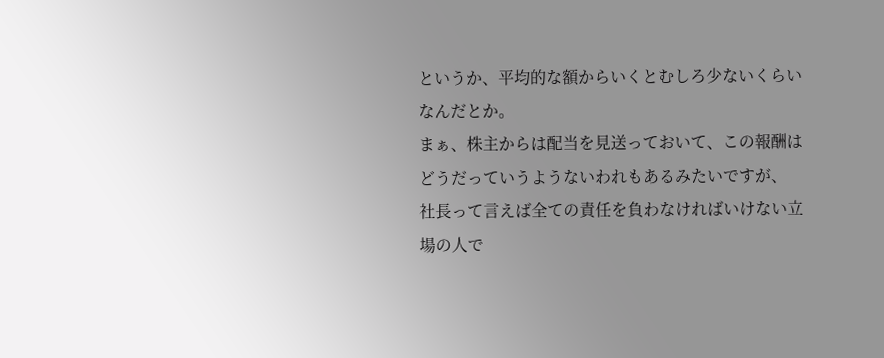というか、平均的な額からいくとむしろ少ないくらいなんだとか。
まぁ、株主からは配当を見送っておいて、この報酬はどうだっていうようないわれもあるみたいですが、
社長って言えば全ての責任を負わなければいけない立場の人で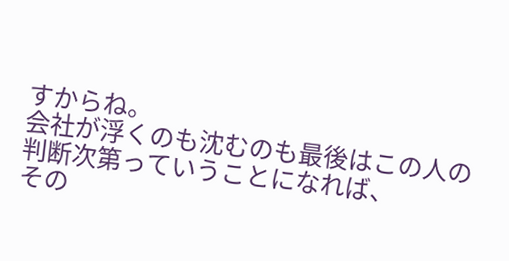すからね。
会社が浮くのも沈むのも最後はこの人の判断次第っていうことになれば、
その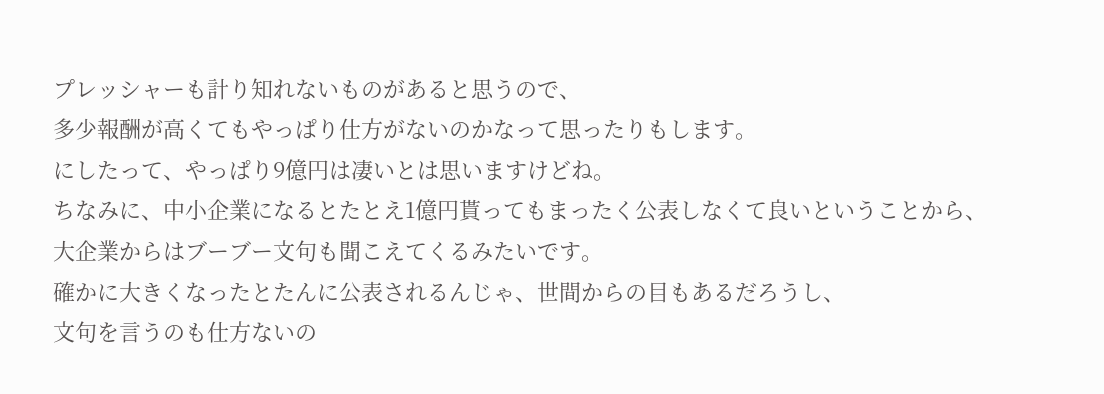プレッシャーも計り知れないものがあると思うので、
多少報酬が高くてもやっぱり仕方がないのかなって思ったりもします。
にしたって、やっぱり9億円は凄いとは思いますけどね。
ちなみに、中小企業になるとたとえ1億円貰ってもまったく公表しなくて良いということから、
大企業からはブーブー文句も聞こえてくるみたいです。
確かに大きくなったとたんに公表されるんじゃ、世間からの目もあるだろうし、
文句を言うのも仕方ないの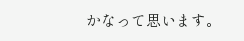かなって思います。